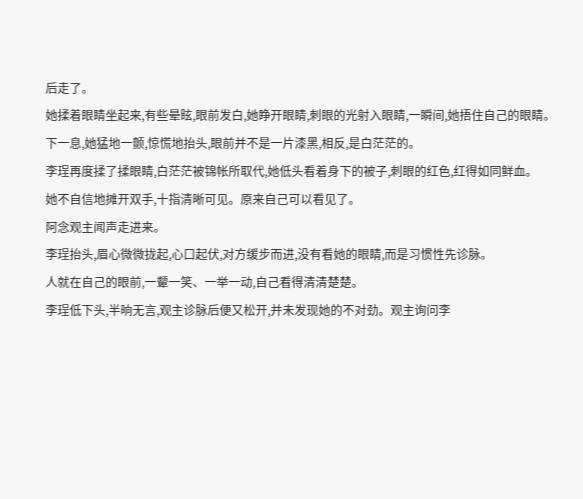后走了。
她揉着眼睛坐起来,有些晕眩,眼前发白,她睁开眼睛,刺眼的光射入眼睛,一瞬间,她捂住自己的眼睛。
下一息,她猛地一颤,惊慌地抬头,眼前并不是一片漆黑,相反,是白茫茫的。
李珵再度揉了揉眼睛,白茫茫被锦帐所取代,她低头看着身下的被子,刺眼的红色,红得如同鲜血。
她不自信地摊开双手,十指清晰可见。原来自己可以看见了。
阿念观主闻声走进来。
李珵抬头,眉心微微拢起,心口起伏,对方缓步而进,没有看她的眼睛,而是习惯性先诊脉。
人就在自己的眼前,一颦一笑、一举一动,自己看得清清楚楚。
李珵低下头,半晌无言,观主诊脉后便又松开,并未发现她的不对劲。观主询问李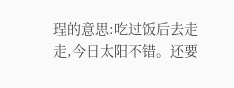珵的意思:吃过饭后去走走,今日太阳不错。还要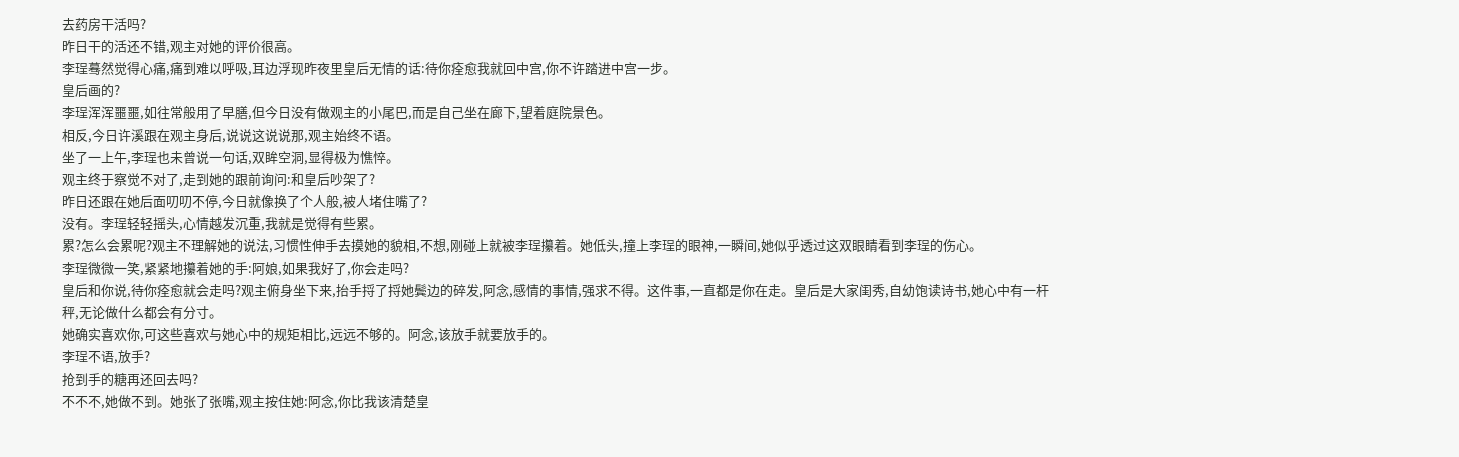去药房干活吗?
昨日干的活还不错,观主对她的评价很高。
李珵蓦然觉得心痛,痛到难以呼吸,耳边浮现昨夜里皇后无情的话:待你痊愈我就回中宫,你不许踏进中宫一步。
皇后画的?
李珵浑浑噩噩,如往常般用了早膳,但今日没有做观主的小尾巴,而是自己坐在廊下,望着庭院景色。
相反,今日许溪跟在观主身后,说说这说说那,观主始终不语。
坐了一上午,李珵也未曾说一句话,双眸空洞,显得极为憔悴。
观主终于察觉不对了,走到她的跟前询问:和皇后吵架了?
昨日还跟在她后面叨叨不停,今日就像换了个人般,被人堵住嘴了?
没有。李珵轻轻摇头,心情越发沉重,我就是觉得有些累。
累?怎么会累呢?观主不理解她的说法,习惯性伸手去摸她的貌相,不想,刚碰上就被李珵攥着。她低头,撞上李珵的眼神,一瞬间,她似乎透过这双眼睛看到李珵的伤心。
李珵微微一笑,紧紧地攥着她的手:阿娘,如果我好了,你会走吗?
皇后和你说,待你痊愈就会走吗?观主俯身坐下来,抬手捋了捋她鬓边的碎发,阿念,感情的事情,强求不得。这件事,一直都是你在走。皇后是大家闺秀,自幼饱读诗书,她心中有一杆秤,无论做什么都会有分寸。
她确实喜欢你,可这些喜欢与她心中的规矩相比,远远不够的。阿念,该放手就要放手的。
李珵不语,放手?
抢到手的糖再还回去吗?
不不不,她做不到。她张了张嘴,观主按住她:阿念,你比我该清楚皇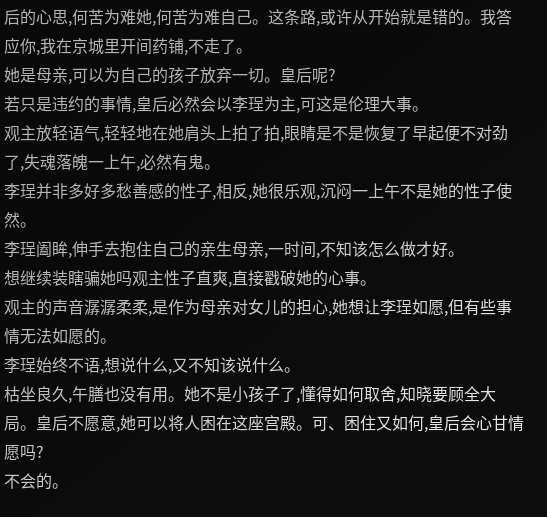后的心思,何苦为难她,何苦为难自己。这条路,或许从开始就是错的。我答应你,我在京城里开间药铺,不走了。
她是母亲,可以为自己的孩子放弃一切。皇后呢?
若只是违约的事情,皇后必然会以李珵为主,可这是伦理大事。
观主放轻语气,轻轻地在她肩头上拍了拍,眼睛是不是恢复了早起便不对劲了,失魂落魄一上午,必然有鬼。
李珵并非多好多愁善感的性子,相反,她很乐观,沉闷一上午不是她的性子使然。
李珵阖眸,伸手去抱住自己的亲生母亲,一时间,不知该怎么做才好。
想继续装瞎骗她吗观主性子直爽,直接戳破她的心事。
观主的声音潺潺柔柔,是作为母亲对女儿的担心,她想让李珵如愿,但有些事情无法如愿的。
李珵始终不语,想说什么,又不知该说什么。
枯坐良久,午膳也没有用。她不是小孩子了,懂得如何取舍,知晓要顾全大局。皇后不愿意,她可以将人困在这座宫殿。可、困住又如何,皇后会心甘情愿吗?
不会的。